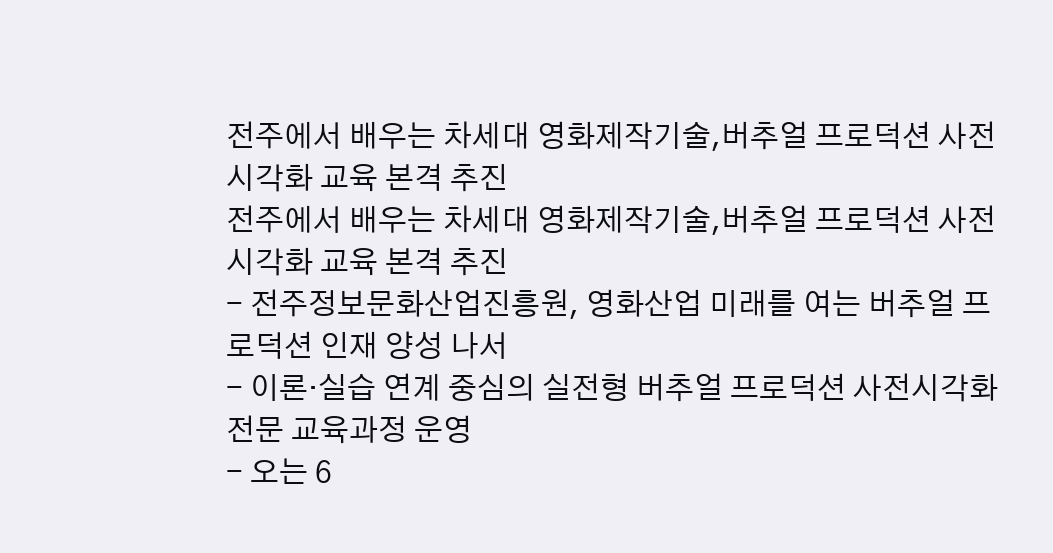전주에서 배우는 차세대 영화제작기술,버추얼 프로덕션 사전시각화 교육 본격 추진
전주에서 배우는 차세대 영화제작기술,버추얼 프로덕션 사전시각화 교육 본격 추진
- 전주정보문화산업진흥원, 영화산업 미래를 여는 버추얼 프로덕션 인재 양성 나서
- 이론·실습 연계 중심의 실전형 버추얼 프로덕션 사전시각화 전문 교육과정 운영
- 오는 6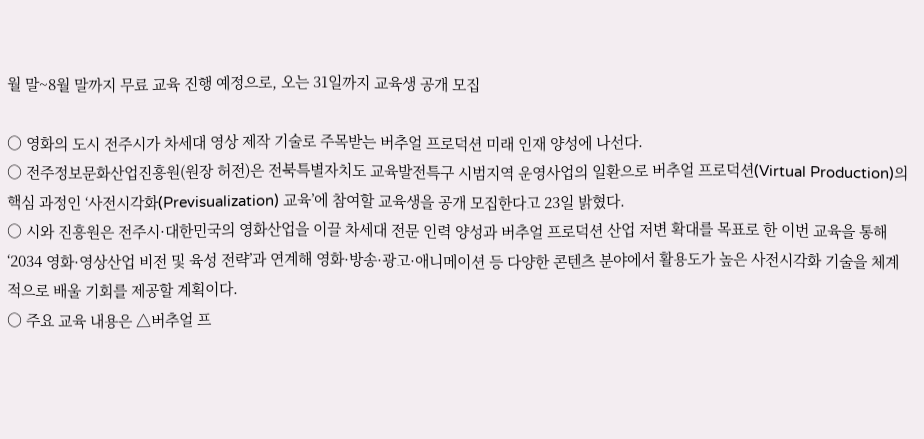월 말~8월 말까지 무료 교육 진행 예정으로, 오는 31일까지 교육생 공개 모집

○ 영화의 도시 전주시가 차세대 영상 제작 기술로 주목받는 버추얼 프로덕션 미래 인재 양성에 나선다.
○ 전주정보문화산업진흥원(원장 허전)은 전북특별자치도 교육발전특구 시범지역 운영사업의 일환으로 버추얼 프로덕션(Virtual Production)의 핵심 과정인 ‘사전시각화(Previsualization) 교육’에 참여할 교육생을 공개 모집한다고 23일 밝혔다.
○ 시와 진흥원은 전주시·대한민국의 영화산업을 이끌 차세대 전문 인력 양성과 버추얼 프로덕션 산업 저변 확대를 목표로 한 이번 교육을 통해 ‘2034 영화·영상산업 비전 및 육성 전략’과 연계해 영화·방송·광고·애니메이션 등 다양한 콘텐츠 분야에서 활용도가 높은 사전시각화 기술을 체계적으로 배울 기회를 제공할 계획이다.
○ 주요 교육 내용은 △버추얼 프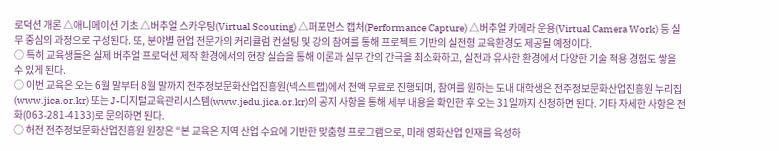로덕션 개론 △애니메이션 기초 △버추얼 스카우팅(Virtual Scouting) △퍼포먼스 캡처(Performance Capture) △버추얼 카메라 운용(Virtual Camera Work) 등 실무 중심의 과정으로 구성된다. 또, 분야별 현업 전문가의 커리큘럼 컨설팅 및 강의 참여를 통해 프로젝트 기반의 실전형 교육환경도 제공될 예정이다.
○ 특히 교육생들은 실제 버추얼 프로덕션 제작 환경에서의 현장 실습을 통해 이론과 실무 간의 간극을 최소화하고, 실전과 유사한 환경에서 다양한 기술 적용 경험도 쌓을 수 있게 된다.
○ 이번 교육은 오는 6월 말부터 8월 말까지 전주정보문화산업진흥원(넥스트랩)에서 전액 무료로 진행되며, 참여를 원하는 도내 대학생은 전주정보문화산업진흥원 누리집(www.jica.or.kr) 또는 J-디지털교육관리시스템(www.jedu.jica.or.kr)의 공지 사항을 통해 세부 내용을 확인한 후 오는 31일까지 신청하면 된다. 기타 자세한 사항은 전화(063-281-4133)로 문의하면 된다.
○ 허전 전주정보문화산업진흥원 원장은 “본 교육은 지역 산업 수요에 기반한 맞춤형 프로그램으로, 미래 영화산업 인재를 육성하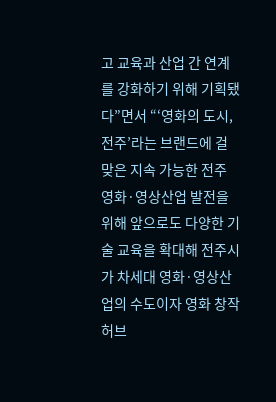고 교육과 산업 간 연계를 강화하기 위해 기획됐다”면서 “‘영화의 도시, 전주’라는 브랜드에 걸맞은 지속 가능한 전주 영화·영상산업 발전을 위해 앞으로도 다양한 기술 교육을 확대해 전주시가 차세대 영화·영상산업의 수도이자 영화 창작 허브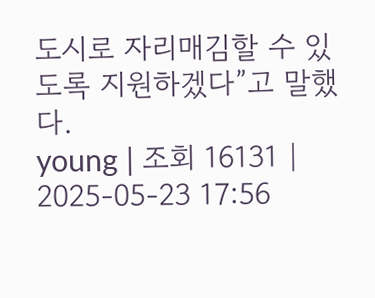도시로 자리매김할 수 있도록 지원하겠다”고 말했다.
young | 조회 16131 | 2025-05-23 17:56